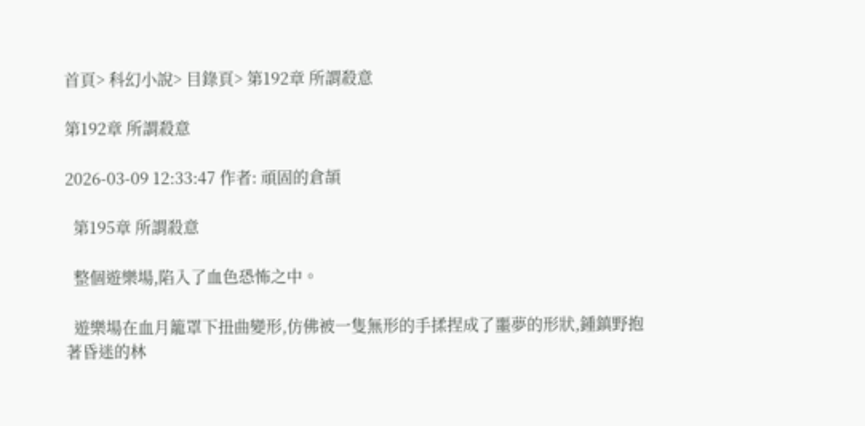首頁> 科幻小說> 目錄頁> 第192章 所謂殺意

第192章 所謂殺意

2026-03-09 12:33:47 作者: 頑固的倉頡

  第195章 所謂殺意

  整個遊樂場,陷入了血色恐怖之中。

  遊樂場在血月籠罩下扭曲變形,仿佛被一隻無形的手揉捏成了噩夢的形狀,鍾鎮野抱著昏迷的林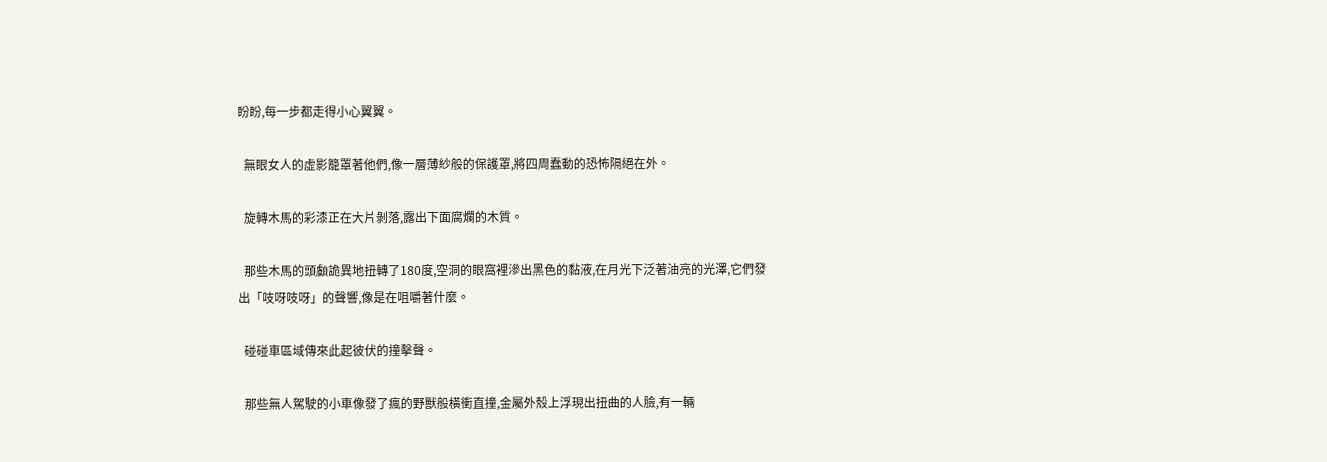盼盼,每一步都走得小心翼翼。

  無眼女人的虛影籠罩著他們,像一層薄紗般的保護罩,將四周蠢動的恐怖隔絕在外。

  旋轉木馬的彩漆正在大片剝落,露出下面腐爛的木質。

  那些木馬的頭顱詭異地扭轉了180度,空洞的眼窩裡滲出黑色的黏液,在月光下泛著油亮的光澤,它們發出「吱呀吱呀」的聲響,像是在咀嚼著什麼。

  碰碰車區域傳來此起彼伏的撞擊聲。

  那些無人駕駛的小車像發了瘋的野獸般橫衝直撞,金屬外殼上浮現出扭曲的人臉,有一輛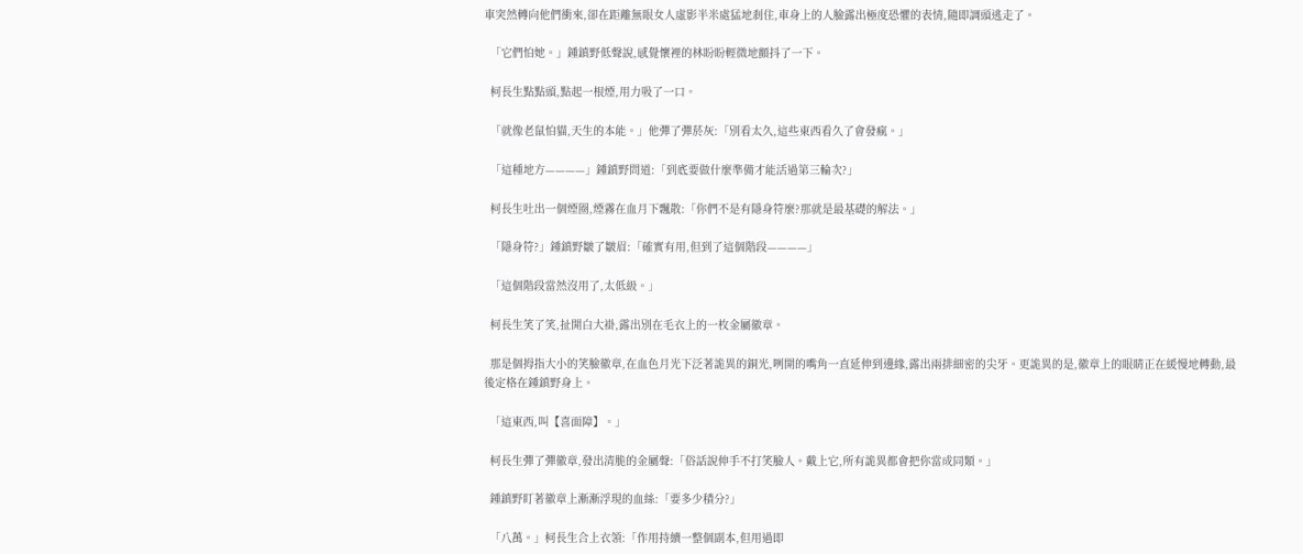車突然轉向他們衝來,卻在距離無眼女人虛影半米處猛地剎住,車身上的人臉露出極度恐懼的表情,隨即調頭逃走了。

  「它們怕她。」鍾鎮野低聲說,感覺懷裡的林盼盼輕微地顫抖了一下。

  柯長生點點頭,點起一根煙,用力吸了一口。

  「就像老鼠怕貓,天生的本能。」他彈了彈菸灰:「別看太久,這些東西看久了會發瘋。」

  「這種地方————」鍾鎮野問道:「到底要做什麼準備才能活過第三輪次?」

  柯長生吐出一個煙圈,煙霧在血月下飄散:「你們不是有隱身符麼?那就是最基礎的解法。」

  「隱身符?」鍾鎮野皺了皺眉:「確實有用,但到了這個階段————」

  「這個階段當然沒用了,太低級。」

  柯長生笑了笑,扯開白大褂,露出別在毛衣上的一枚金屬徽章。

  那是個拇指大小的笑臉徽章,在血色月光下泛著詭異的銅光,咧開的嘴角一直延伸到邊緣,露出兩排細密的尖牙。更詭異的是,徽章上的眼睛正在緩慢地轉動,最後定格在鍾鎮野身上。

  「這東西,叫【喜面障】。」

  柯長生彈了彈徽章,發出清脆的金屬聲:「俗話說伸手不打笑臉人。戴上它,所有詭異都會把你當成同類。」

  鍾鎮野盯著徽章上漸漸浮現的血絲:「要多少積分?」

  「八萬。」柯長生合上衣領:「作用持續一整個副本,但用過即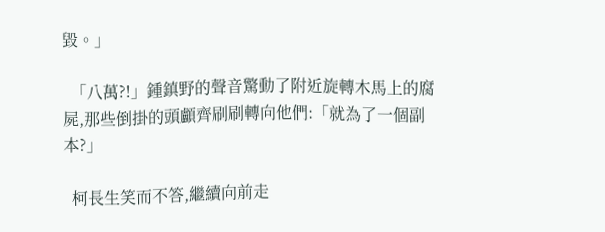毀。」

  「八萬?!」鍾鎮野的聲音驚動了附近旋轉木馬上的腐屍,那些倒掛的頭顱齊刷刷轉向他們:「就為了一個副本?」

  柯長生笑而不答,繼續向前走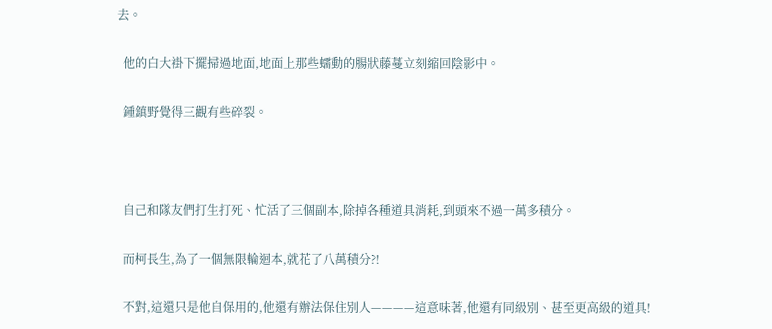去。

  他的白大褂下擺掃過地面,地面上那些蠕動的腸狀藤蔓立刻縮回陰影中。

  鍾鎮野覺得三觀有些碎裂。



  自己和隊友們打生打死、忙活了三個副本,除掉各種道具消耗,到頭來不過一萬多積分。

  而柯長生,為了一個無限輪迴本,就花了八萬積分?!

  不對,這還只是他自保用的,他還有辦法保住別人————這意味著,他還有同級別、甚至更高級的道具!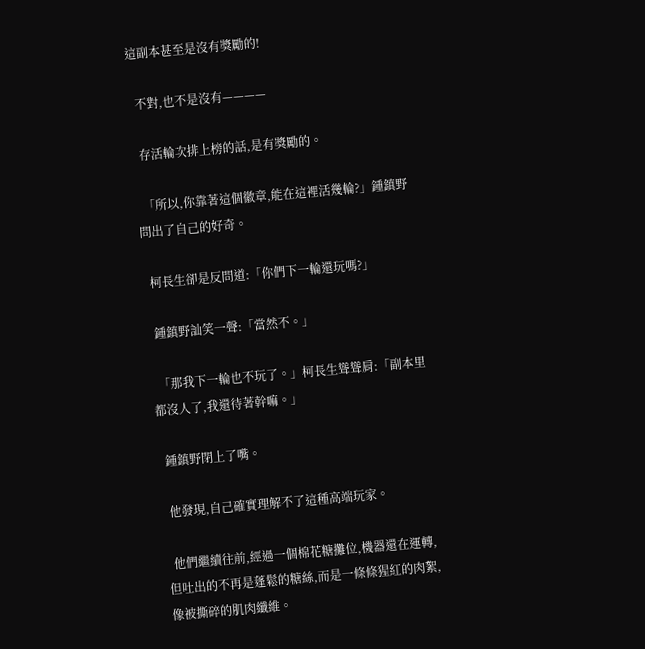這副本甚至是沒有獎勵的!

  不對,也不是沒有————

  存活輪次排上榜的話,是有獎勵的。

  「所以,你靠著這個徽章,能在這裡活幾輪?」鍾鎮野問出了自己的好奇。

  柯長生卻是反問道:「你們下一輪還玩嗎?」

  鍾鎮野訕笑一聲:「當然不。」

  「那我下一輪也不玩了。」柯長生聳聳肩:「副本里都沒人了,我還待著幹嘛。」

  鍾鎮野閉上了嘴。

  他發現,自己確實理解不了這種高端玩家。

  他們繼續往前,經過一個棉花糖攤位,機器還在運轉,但吐出的不再是蓬鬆的糖絲,而是一條條猩紅的肉絮,像被撕碎的肌肉纖維。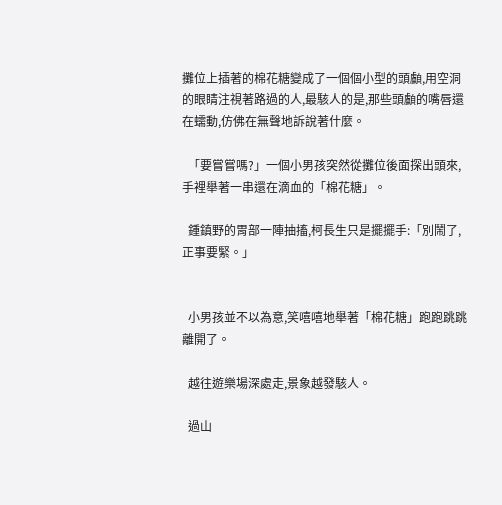攤位上插著的棉花糖變成了一個個小型的頭顱,用空洞的眼睛注視著路過的人,最駭人的是,那些頭顱的嘴唇還在蠕動,仿佛在無聲地訴說著什麼。

  「要嘗嘗嗎?」一個小男孩突然從攤位後面探出頭來,手裡舉著一串還在滴血的「棉花糖」。

  鍾鎮野的胃部一陣抽搐,柯長生只是擺擺手:「別鬧了,正事要緊。」


  小男孩並不以為意,笑嘻嘻地舉著「棉花糖」跑跑跳跳離開了。

  越往遊樂場深處走,景象越發駭人。

  過山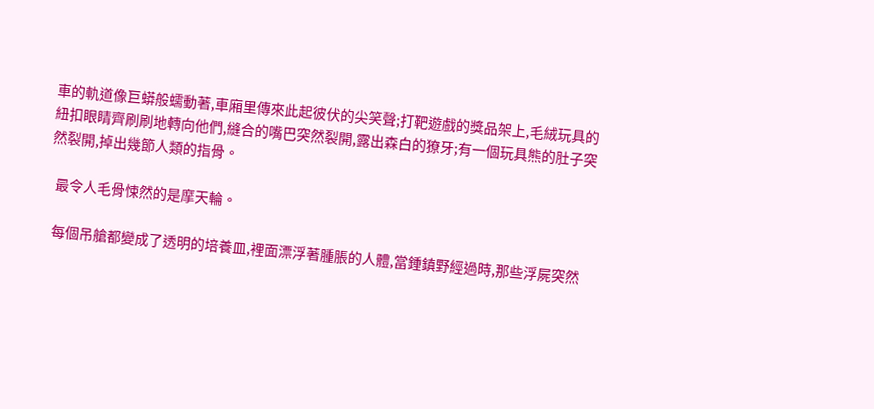車的軌道像巨蟒般蠕動著,車廂里傳來此起彼伏的尖笑聲;打靶遊戲的獎品架上,毛絨玩具的紐扣眼睛齊刷刷地轉向他們,縫合的嘴巴突然裂開,露出森白的獠牙;有一個玩具熊的肚子突然裂開,掉出幾節人類的指骨。

  最令人毛骨悚然的是摩天輪。

  每個吊艙都變成了透明的培養皿,裡面漂浮著腫脹的人體,當鍾鎮野經過時,那些浮屍突然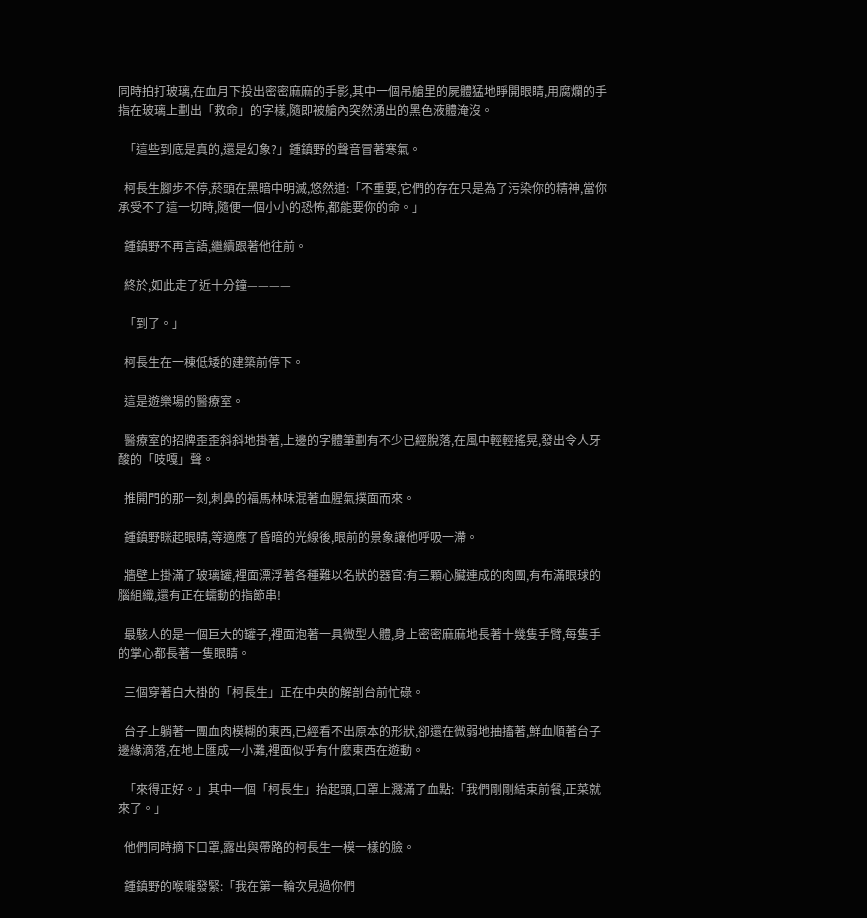同時拍打玻璃,在血月下投出密密麻麻的手影,其中一個吊艙里的屍體猛地睜開眼睛,用腐爛的手指在玻璃上劃出「救命」的字樣,隨即被艙內突然湧出的黑色液體淹沒。

  「這些到底是真的,還是幻象?」鍾鎮野的聲音冒著寒氣。

  柯長生腳步不停,菸頭在黑暗中明滅,悠然道:「不重要,它們的存在只是為了污染你的精神,當你承受不了這一切時,隨便一個小小的恐怖,都能要你的命。」

  鍾鎮野不再言語,繼續跟著他往前。

  終於,如此走了近十分鐘————

  「到了。」

  柯長生在一棟低矮的建築前停下。

  這是遊樂場的醫療室。

  醫療室的招牌歪歪斜斜地掛著,上邊的字體筆劃有不少已經脫落,在風中輕輕搖晃,發出令人牙酸的「吱嘎」聲。

  推開門的那一刻,刺鼻的福馬林味混著血腥氣撲面而來。

  鍾鎮野眯起眼睛,等適應了昏暗的光線後,眼前的景象讓他呼吸一滯。

  牆壁上掛滿了玻璃罐,裡面漂浮著各種難以名狀的器官:有三顆心臟連成的肉團,有布滿眼球的腦組織,還有正在蠕動的指節串!

  最駭人的是一個巨大的罐子,裡面泡著一具微型人體,身上密密麻麻地長著十幾隻手臂,每隻手的掌心都長著一隻眼睛。

  三個穿著白大褂的「柯長生」正在中央的解剖台前忙碌。

  台子上躺著一團血肉模糊的東西,已經看不出原本的形狀,卻還在微弱地抽搐著,鮮血順著台子邊緣滴落,在地上匯成一小灘,裡面似乎有什麼東西在遊動。

  「來得正好。」其中一個「柯長生」抬起頭,口罩上濺滿了血點:「我們剛剛結束前餐,正菜就來了。」

  他們同時摘下口罩,露出與帶路的柯長生一模一樣的臉。

  鍾鎮野的喉嚨發緊:「我在第一輪次見過你們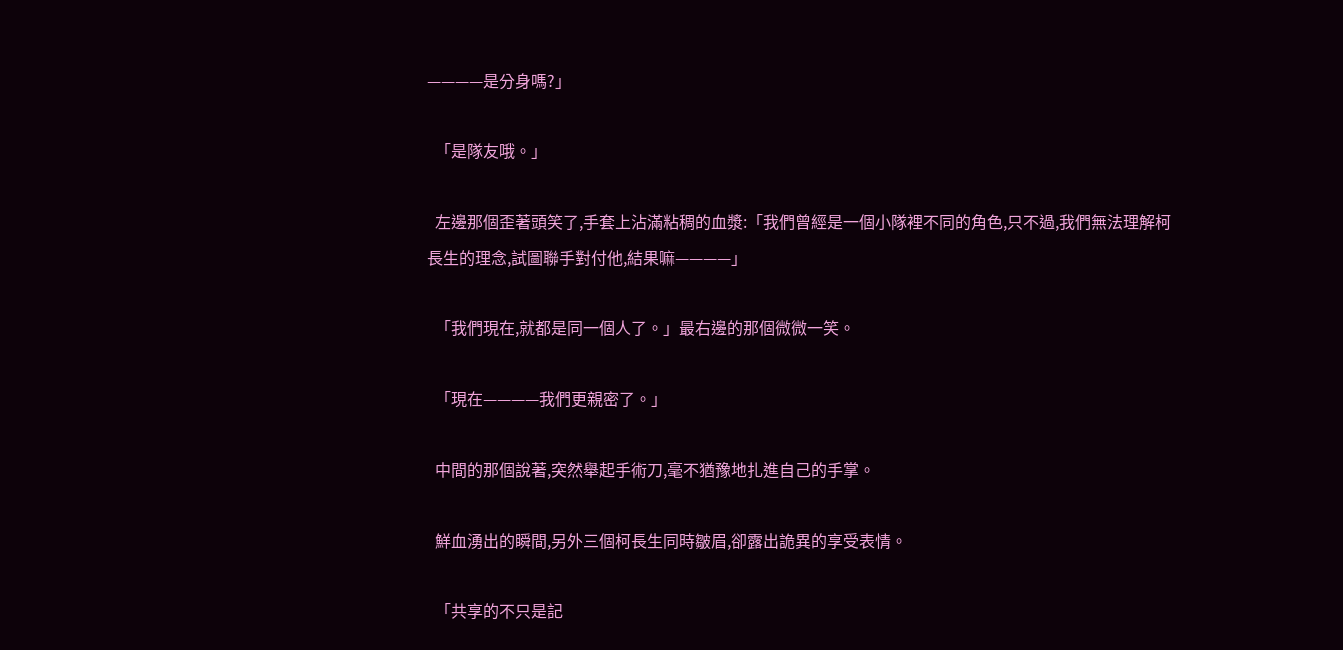————是分身嗎?」

  「是隊友哦。」

  左邊那個歪著頭笑了,手套上沾滿粘稠的血漿:「我們曾經是一個小隊裡不同的角色,只不過,我們無法理解柯長生的理念,試圖聯手對付他,結果嘛————」

  「我們現在,就都是同一個人了。」最右邊的那個微微一笑。

  「現在————我們更親密了。」

  中間的那個說著,突然舉起手術刀,毫不猶豫地扎進自己的手掌。

  鮮血湧出的瞬間,另外三個柯長生同時皺眉,卻露出詭異的享受表情。

  「共享的不只是記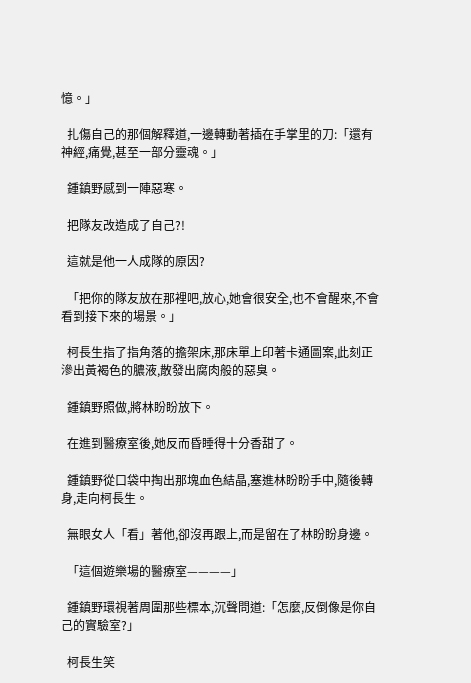憶。」

  扎傷自己的那個解釋道,一邊轉動著插在手掌里的刀:「還有神經,痛覺,甚至一部分靈魂。」

  鍾鎮野感到一陣惡寒。

  把隊友改造成了自己?!

  這就是他一人成隊的原因?

  「把你的隊友放在那裡吧,放心,她會很安全,也不會醒來,不會看到接下來的場景。」

  柯長生指了指角落的擔架床,那床單上印著卡通圖案,此刻正滲出黃褐色的膿液,散發出腐肉般的惡臭。

  鍾鎮野照做,將林盼盼放下。

  在進到醫療室後,她反而昏睡得十分香甜了。

  鍾鎮野從口袋中掏出那塊血色結晶,塞進林盼盼手中,隨後轉身,走向柯長生。

  無眼女人「看」著他,卻沒再跟上,而是留在了林盼盼身邊。

  「這個遊樂場的醫療室————」

  鍾鎮野環視著周圍那些標本,沉聲問道:「怎麼,反倒像是你自己的實驗室?」

  柯長生笑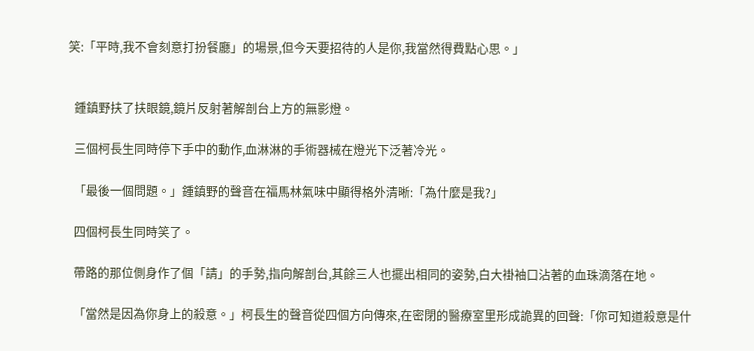笑:「平時,我不會刻意打扮餐廳」的場景,但今天要招待的人是你,我當然得費點心思。」


  鍾鎮野扶了扶眼鏡,鏡片反射著解剖台上方的無影燈。

  三個柯長生同時停下手中的動作,血淋淋的手術器械在燈光下泛著冷光。

  「最後一個問題。」鍾鎮野的聲音在福馬林氣味中顯得格外清晰:「為什麼是我?」

  四個柯長生同時笑了。

  帶路的那位側身作了個「請」的手勢,指向解剖台,其餘三人也擺出相同的姿勢,白大褂袖口沾著的血珠滴落在地。

  「當然是因為你身上的殺意。」柯長生的聲音從四個方向傳來,在密閉的醫療室里形成詭異的回聲:「你可知道殺意是什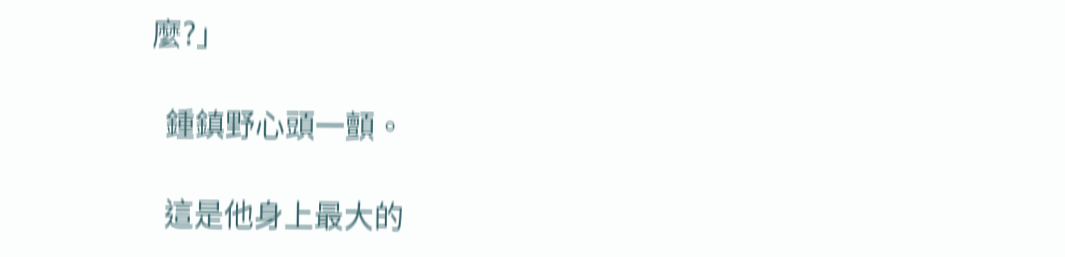麼?」

  鍾鎮野心頭一顫。

  這是他身上最大的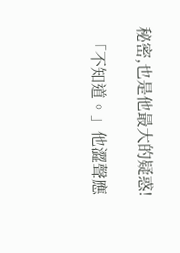秘密,也是他最大的疑惑!

  「不知道。」他澀聲應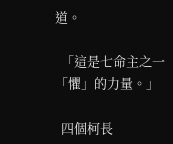道。

  「這是七命主之一「懼」的力量。」

  四個柯長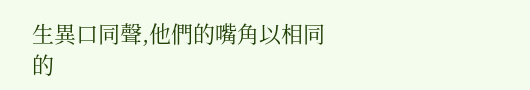生異口同聲,他們的嘴角以相同的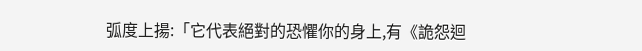弧度上揚:「它代表絕對的恐懼你的身上,有《詭怨迴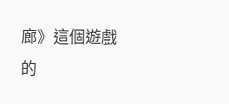廊》這個遊戲的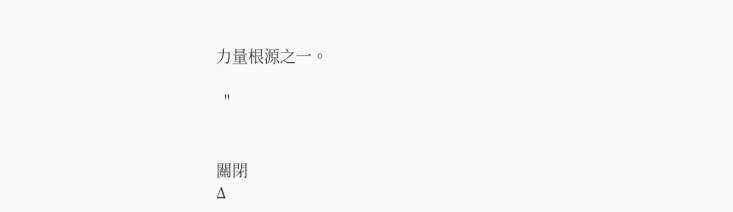力量根源之一。

  "


關閉
Δ